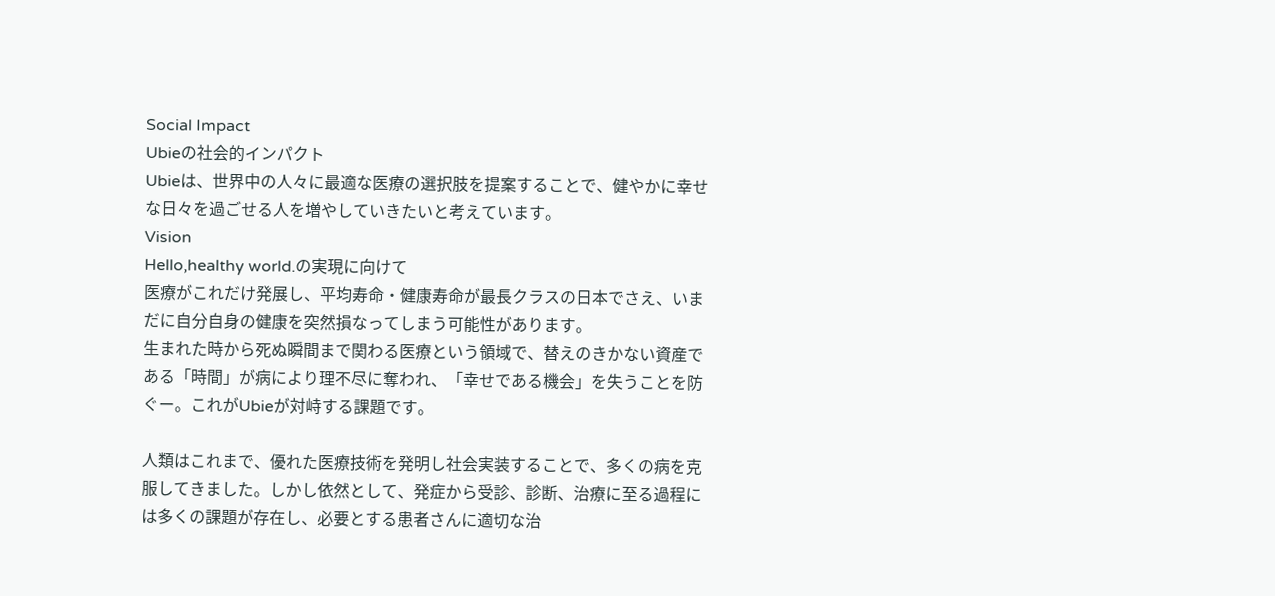Social Impact
Ubieの社会的インパクト
Ubieは、世界中の人々に最適な医療の選択肢を提案することで、健やかに幸せな日々を過ごせる人を増やしていきたいと考えています。
Vision
Hello,healthy world.の実現に向けて
医療がこれだけ発展し、平均寿命・健康寿命が最長クラスの日本でさえ、いまだに自分自身の健康を突然損なってしまう可能性があります。
生まれた時から死ぬ瞬間まで関わる医療という領域で、替えのきかない資産である「時間」が病により理不尽に奪われ、「幸せである機会」を失うことを防ぐー。これがUbieが対峙する課題です。

人類はこれまで、優れた医療技術を発明し社会実装することで、多くの病を克服してきました。しかし依然として、発症から受診、診断、治療に至る過程には多くの課題が存在し、必要とする患者さんに適切な治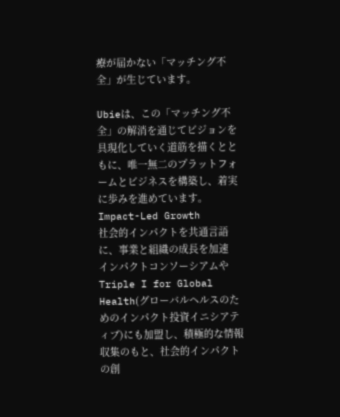療が届かない「マッチング不全」が生じています。

Ubieは、この「マッチング不全」の解消を通じてビジョンを具現化していく道筋を描くとともに、唯一無二のプラットフォームとビジネスを構築し、着実に歩みを進めています。
Impact-Led Growth
社会的インパクトを共通言語に、事業と組織の成長を加速
インパクトコンソーシアムやTriple I for Global Health(グローバルヘルスのためのインパクト投資イニシアティブ)にも加盟し、積極的な情報収集のもと、社会的インパクトの創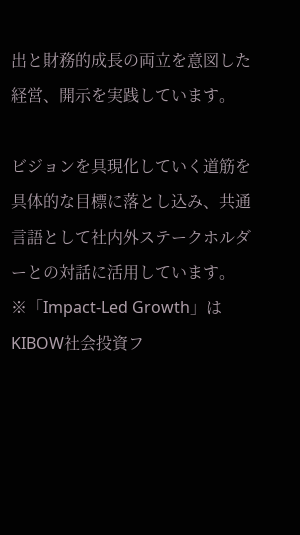出と財務的成長の両立を意図した経営、開示を実践しています。

ビジョンを具現化していく道筋を具体的な目標に落とし込み、共通言語として社内外ステークホルダーとの対話に活用しています。
※「Impact-Led Growth」はKIBOW社会投資フ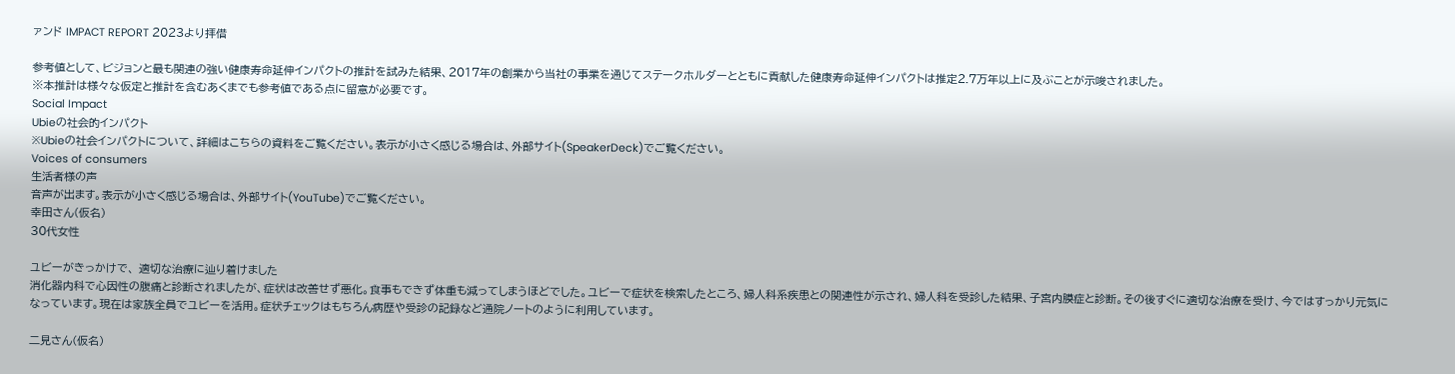ァンド IMPACT REPORT 2023より拝借

参考値として、ビジョンと最も関連の強い健康寿命延伸インパクトの推計を試みた結果、2017年の創業から当社の事業を通じてステークホルダーとともに貢献した健康寿命延伸インパクトは推定2.7万年以上に及ぶことが示唆されました。
※本推計は様々な仮定と推計を含むあくまでも参考値である点に留意が必要です。
Social Impact
Ubieの社会的インパクト
※Ubieの社会インパクトについて、詳細はこちらの資料をご覧ください。表示が小さく感じる場合は、外部サイト(SpeakerDeck)でご覧ください。
Voices of consumers
生活者様の声
音声が出ます。表示が小さく感じる場合は、外部サイト(YouTube)でご覧ください。
幸田さん(仮名)
30代女性

ユビーがきっかけで、 適切な治療に辿り着けました
消化器内科で心因性の腹痛と診断されましたが、症状は改善せず悪化。食事もできず体重も減ってしまうほどでした。ユビーで症状を検索したところ、婦人科系疾患との関連性が示され、婦人科を受診した結果、子宮内膜症と診断。その後すぐに適切な治療を受け、今ではすっかり元気になっています。現在は家族全員でユビーを活用。症状チェックはもちろん病歴や受診の記録など通院ノートのように利用しています。

二見さん(仮名)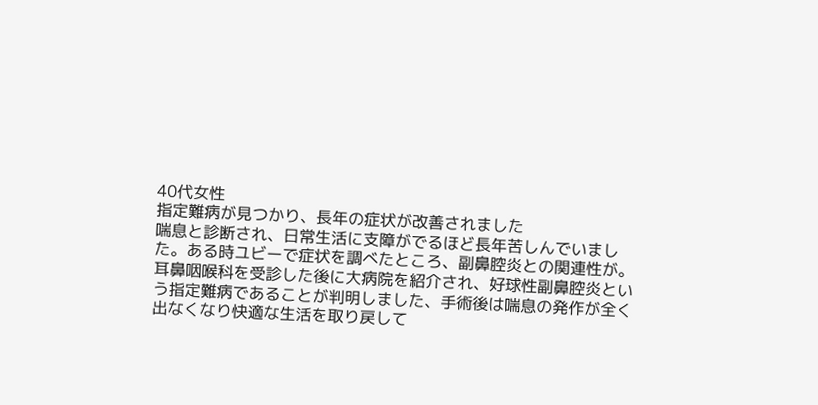40代女性
指定難病が見つかり、長年の症状が改善されました
喘息と診断され、日常生活に支障がでるほど長年苦しんでいました。ある時ユビーで症状を調べたところ、副鼻腔炎との関連性が。耳鼻咽喉科を受診した後に大病院を紹介され、好球性副鼻腔炎という指定難病であることが判明しました、手術後は喘息の発作が全く出なくなり快適な生活を取り戻して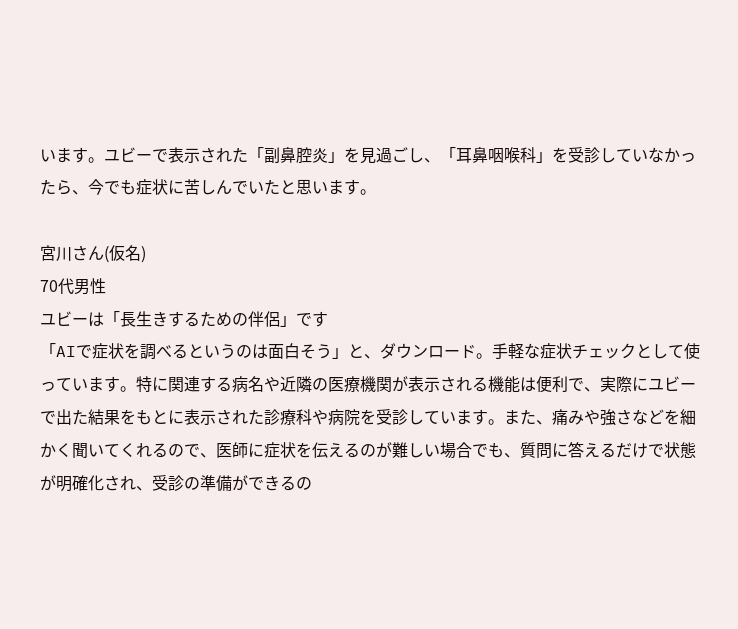います。ユビーで表示された「副鼻腔炎」を見過ごし、「耳鼻咽喉科」を受診していなかったら、今でも症状に苦しんでいたと思います。

宮川さん(仮名)
70代男性
ユビーは「長生きするための伴侶」です
「AIで症状を調べるというのは面白そう」と、ダウンロード。手軽な症状チェックとして使っています。特に関連する病名や近隣の医療機関が表示される機能は便利で、実際にユビーで出た結果をもとに表示された診療科や病院を受診しています。また、痛みや強さなどを細かく聞いてくれるので、医師に症状を伝えるのが難しい場合でも、質問に答えるだけで状態が明確化され、受診の準備ができるの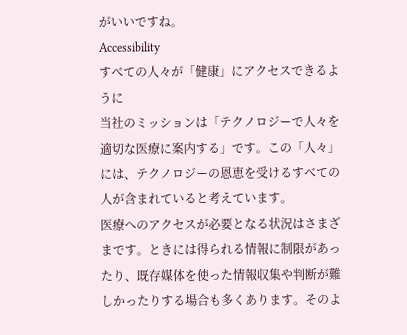がいいですね。
Accessibility
すべての人々が「健康」にアクセスできるように
当社のミッションは「テクノロジーで人々を適切な医療に案内する」です。この「人々」には、テクノロジーの恩恵を受けるすべての人が含まれていると考えています。
医療へのアクセスが必要となる状況はさまざまです。ときには得られる情報に制限があったり、既存媒体を使った情報収集や判断が難しかったりする場合も多くあります。そのよ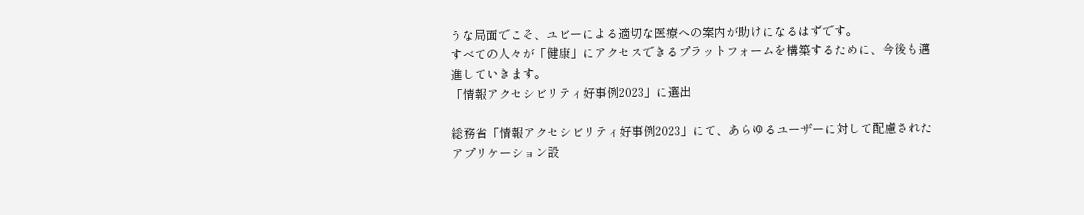うな局面でこそ、ユビーによる適切な医療への案内が助けになるはずです。
すべての人々が「健康」にアクセスできるプラットフォームを構築するために、今後も邁進していきます。
「情報アクセシビリティ好事例2023」に選出

総務省「情報アクセシビリティ好事例2023」にて、あらゆるユーザーに対して配慮されたアプリケーション設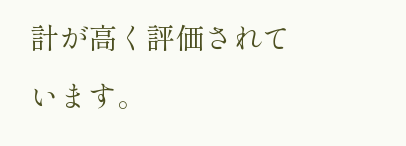計が高く評価されています。